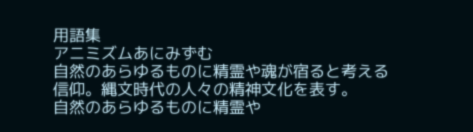用語集
アニミズムあにみずむ
自然のあらゆるものに精霊や魂が宿ると考える信仰。縄文時代の人々の精神文化を表す。
自然のあらゆるものに精霊や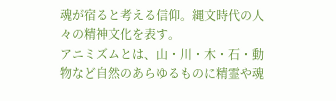魂が宿ると考える信仰。縄文時代の人々の精神文化を表す。
アニミズムとは、山・川・木・石・動物など自然のあらゆるものに精霊や魂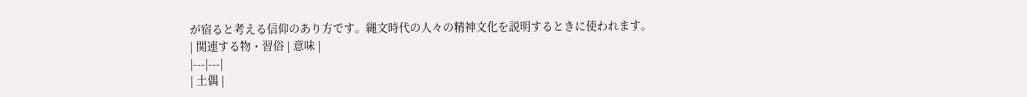が宿ると考える信仰のあり方です。縄文時代の人々の精神文化を説明するときに使われます。
| 関連する物・習俗 | 意味 |
|---|---|
| 土偶 |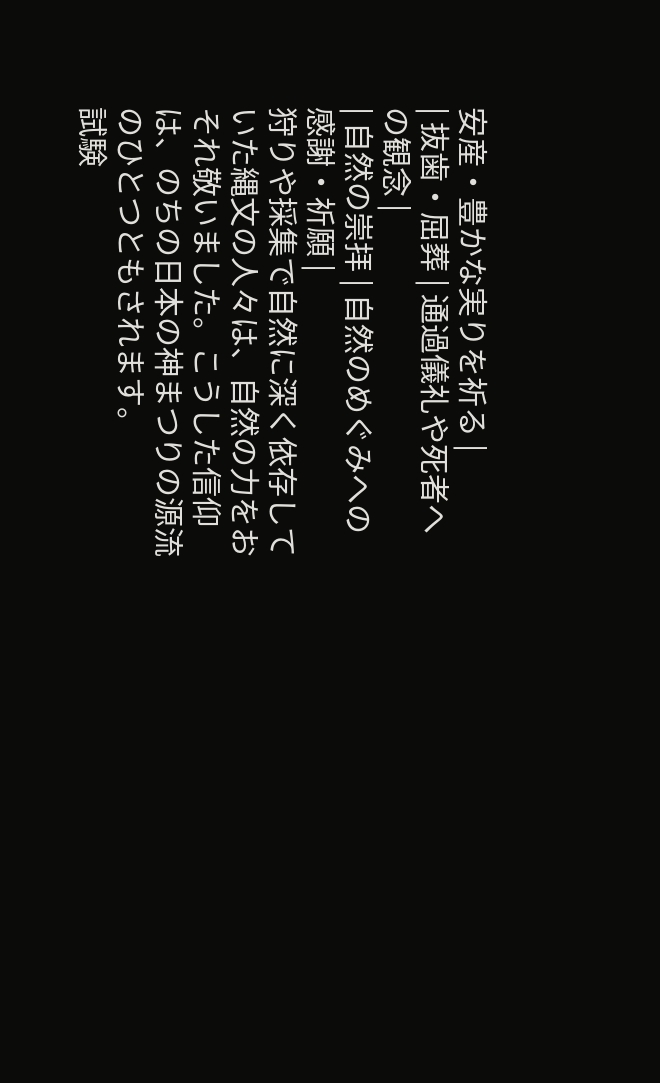安産・豊かな実りを祈る |
| 抜歯・屈葬 | 通過儀礼や死者への観念 |
| 自然の崇拝 | 自然のめぐみへの感謝・祈願 |
狩りや採集で自然に深く依存していた縄文の人々は、自然の力をおそれ敬いました。こうした信仰は、のちの日本の神まつりの源流のひとつともされます。
試験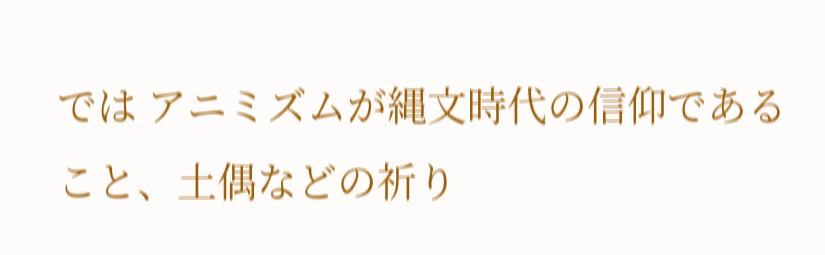では アニミズムが縄文時代の信仰であること、土偶などの祈り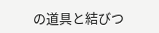の道具と結びつ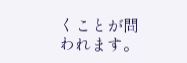くことが問われます。